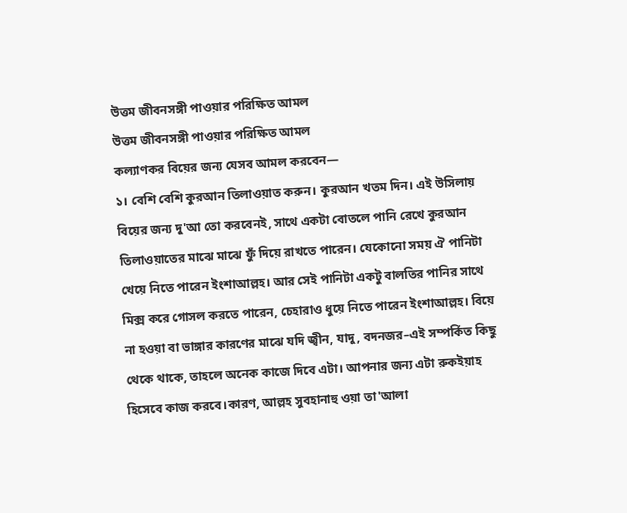উত্তম জীবনসঙ্গী পাওয়ার পরিক্ষিত আমল
উত্তম জীবনসঙ্গী পাওয়ার পরিক্ষিত আমল
কল্যাণকর বিয়ের জন্য যেসব আমল করবেন—
১। বেশি বেশি কুরআন তিলাওয়াত করুন। কুরআন খতম দিন। এই উসিলায় বিয়ের জন্য দু'আ তো করবেনই, সাথে একটা বোতলে পানি রেখে কুরআন তিলাওয়াতের মাঝে মাঝে ফুঁ দিয়ে রাখতে পারেন। যেকোনো সময় ঐ পানিটা খেয়ে নিতে পারেন ইংশাআল্লহ। আর সেই পানিটা একটু বালতির পানির সাথে মিক্স করে গোসল করতে পারেন, চেহারাও ধুয়ে নিতে পারেন ইংশাআল্লহ। বিয়ে না হওয়া বা ভাঙ্গার কারণের মাঝে যদি জ্বীন, যাদু, বদনজর–এই সম্পর্কিত কিছু থেকে থাকে, তাহলে অনেক কাজে দিবে এটা। আপনার জন্য এটা রুকইয়াহ হিসেবে কাজ করবে।কারণ, আল্লহ সুবহানাহু ওয়া তা'আলা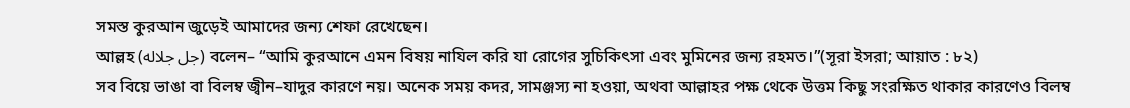সমস্ত কুরআন জুড়েই আমাদের জন্য শেফা রেখেছেন।
আল্লহ (جل جلاله) বলেন– “আমি কুরআনে এমন বিষয় নাযিল করি যা রোগের সুচিকিৎসা এবং মুমিনের জন্য রহমত।”(সূরা ইসরা; আয়াত : ৮২)
সব বিয়ে ভাঙা বা বিলম্ব জ্বীন–যাদুর কারণে নয়। অনেক সময় কদর, সামঞ্জস্য না হওয়া, অথবা আল্লাহর পক্ষ থেকে উত্তম কিছু সংরক্ষিত থাকার কারণেও বিলম্ব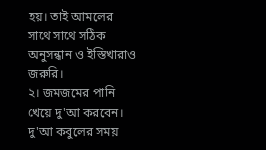হয়। তাই আমলের সাথে সাথে সঠিক অনুসন্ধান ও ইস্তিখারাও জরুরি।
২। জমজমের পানি খেয়ে দু'আ করবেন। দু'আ কবুলের সময়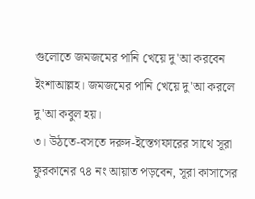গুলোতে জমজমের পানি খেয়ে দু'আ করবেন ইংশাআল্লহ। জমজমের পানি খেয়ে দু'আ করলে দু'আ কবুল হয়।
৩। উঠতে-বসতে দরুদ-ইস্তেগফারের সাথে সূরা ফুরকানের ৭৪ নং আয়াত পড়বেন, সূরা কাসাসের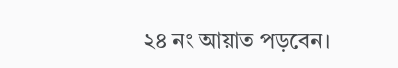২৪ নং আয়াত পড়বেন।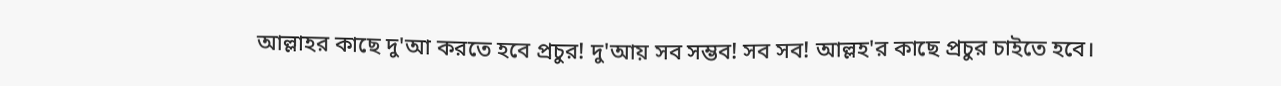আল্লাহর কাছে দু'আ করতে হবে প্রচুর! দু'আয় সব সম্ভব! সব সব! আল্লহ'র কাছে প্রচুর চাইতে হবে।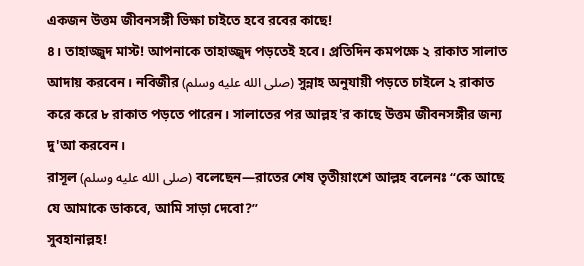একজন উত্তম জীবনসঙ্গী ভিক্ষা চাইতে হবে রবের কাছে!
৪। তাহাজ্জুদ মাস্ট! আপনাকে তাহাজ্জুদ পড়তেই হবে। প্রতিদিন কমপক্ষে ২ রাকাত সালাত আদায় করবেন। নবিজীর (صلى الله عليه وسلم) সুন্নাহ অনুযায়ী পড়তে চাইলে ২ রাকাত করে করে ৮ রাকাত পড়তে পারেন। সালাতের পর আল্লহ'র কাছে উত্তম জীবনসঙ্গীর জন্য দু'আ করবেন।
রাসূল (صلى الله عليه وسلم) বলেছেন—রাতের শেষ তৃতীয়াংশে আল্লহ বলেনঃ “কে আছে যে আমাকে ডাকবে, আমি সাড়া দেবো?”
সুবহানাল্লহ!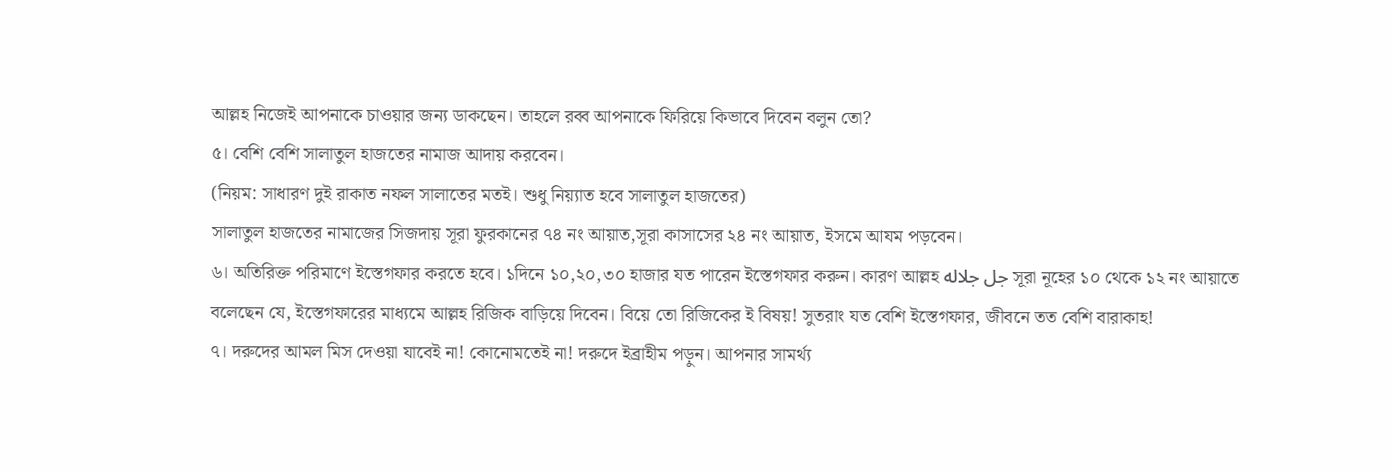আল্লহ নিজেই আপনাকে চাওয়ার জন্য ডাকছেন। তাহলে রব্ব আপনাকে ফিরিয়ে কিভাবে দিবেন বলুন তো?
৫। বেশি বেশি সালাতুল হাজতের নামাজ আদায় করবেন।
(নিয়ম: সাধারণ দুই রাকাত নফল সালাতের মতই। শুধু নিয়্যাত হবে সালাতুল হাজতের)
সালাতুল হাজতের নামাজের সিজদায় সূরা ফুরকানের ৭৪ নং আয়াত,সূরা কাসাসের ২৪ নং আয়াত, ইসমে আযম পড়বেন।
৬। অতিরিক্ত পরিমাণে ইস্তেগফার করতে হবে। ১দিনে ১০,২০,৩০ হাজার যত পারেন ইস্তেগফার করুন। কারণ আল্লহ جل جلاله সূরা নূহের ১০ থেকে ১২ নং আয়াতে বলেছেন যে, ইস্তেগফারের মাধ্যমে আল্লহ রিজিক বাড়িয়ে দিবেন। বিয়ে তো রিজিকের ই বিষয়! সুতরাং যত বেশি ইস্তেগফার, জীবনে তত বেশি বারাকাহ!
৭। দরুদের আমল মিস দেওয়া যাবেই না! কোনোমতেই না! দরুদে ইব্রাহীম পড়ুন। আপনার সামর্থ্য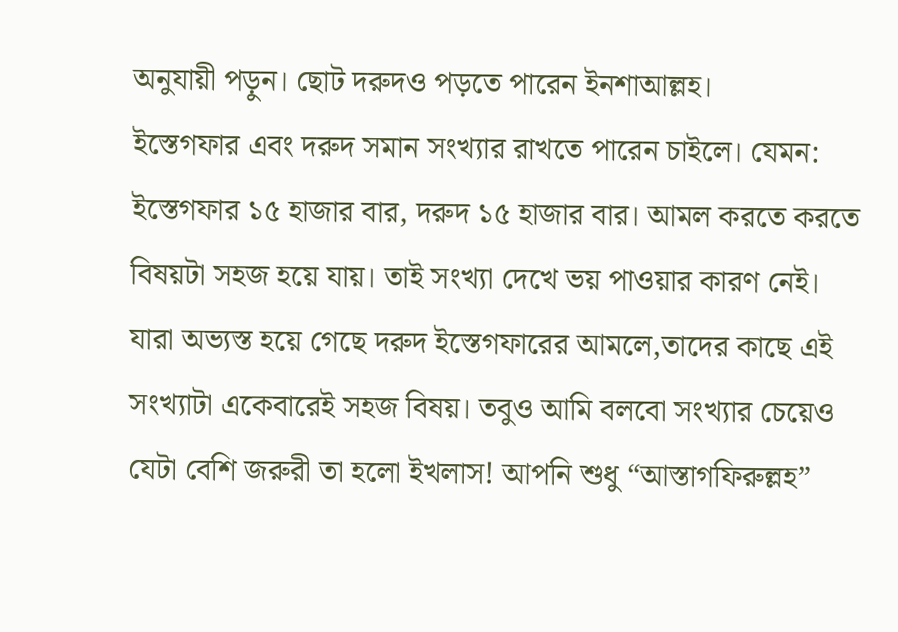অনুযায়ী পড়ুন। ছোট দরুদও পড়তে পারেন ইনশাআল্লহ।
ইস্তেগফার এবং দরুদ সমান সংখ্যার রাখতে পারেন চাইলে। যেমন: ইস্তেগফার ১৫ হাজার বার, দরুদ ১৫ হাজার বার। আমল করতে করতে বিষয়টা সহজ হয়ে যায়। তাই সংখ্যা দেখে ভয় পাওয়ার কারণ নেই। যারা অভ্যস্ত হয়ে গেছে দরুদ ইস্তেগফারের আমলে,তাদের কাছে এই সংখ্যাটা একেবারেই সহজ বিষয়। তবুও আমি বলবো সংখ্যার চেয়েও যেটা বেশি জরুরী তা হলো ইখলাস! আপনি শুধু “আস্তাগফিরুল্লহ”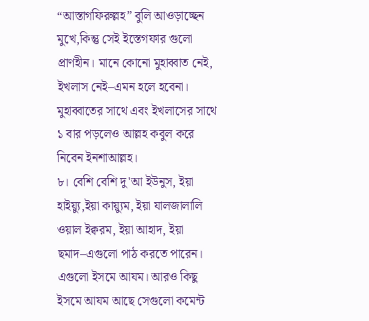“আস্তাগফিরুল্লহ” বুলি আওড়াচ্ছেন মুখে,কিন্তু সেই ইস্তেগফার গুলো প্রাণহীন। মানে কোনো মুহাব্বাত নেই, ইখলাস নেই–এমন হলে হবেনা। মুহাব্বাতের সাথে এবং ইখলাসের সাথে ১ বার পড়লেও আল্লহ কবুল করে নিবেন ইনশাআল্লহ।
৮। বেশি বেশি দু'আ ইউনুস, ইয়া হাইয়্যু,ইয়া কায়্যুম, ইয়া যালজালালি ওয়াল ইক্বরম, ইয়া আহাদ, ইয়া ছমাদ–এগুলো পাঠ করতে পারেন। এগুলো ইসমে আযম। আরও কিছু ইসমে আযম আছে সেগুলো কমেন্ট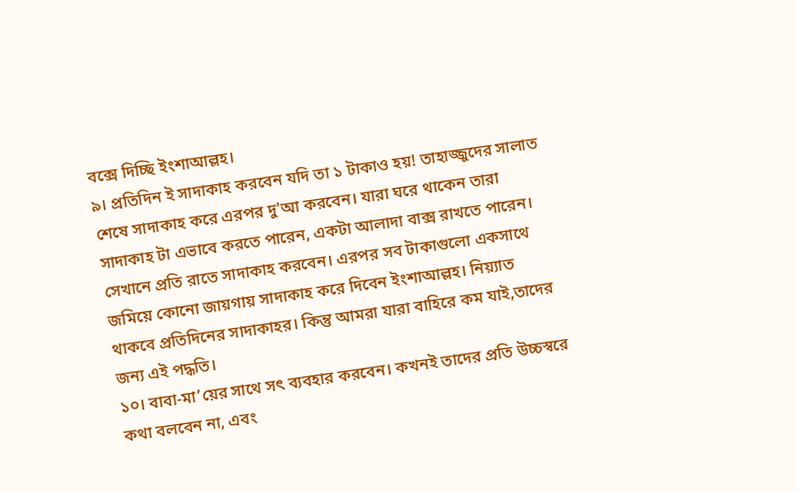বক্সে দিচ্ছি ইংশাআল্লহ।
৯। প্রতিদিন ই সাদাকাহ করবেন যদি তা ১ টাকাও হয়! তাহাজ্জুদের সালাত শেষে সাদাকাহ করে এরপর দু'আ করবেন। যারা ঘরে থাকেন তারা সাদাকাহ টা এভাবে করতে পারেন, একটা আলাদা বাক্স রাখতে পারেন। সেখানে প্রতি রাতে সাদাকাহ করবেন। এরপর সব টাকাগুলো একসাথে জমিয়ে কোনো জায়গায় সাদাকাহ করে দিবেন ইংশাআল্লহ। নিয়্যাত থাকবে প্রতিদিনের সাদাকাহর। কিন্তু আমরা যারা বাহিরে কম যাই,তাদের জন্য এই পদ্ধতি।
১০। বাবা-মা’য়ের সাথে সৎ ব্যবহার করবেন। কখনই তাদের প্রতি উচ্চস্বরে কথা বলবেন না, এবং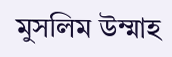মুসলিম উম্মাহ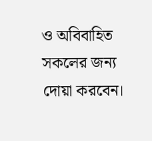ও অবিবাহিত সকলের জন্য দোয়া করবেন।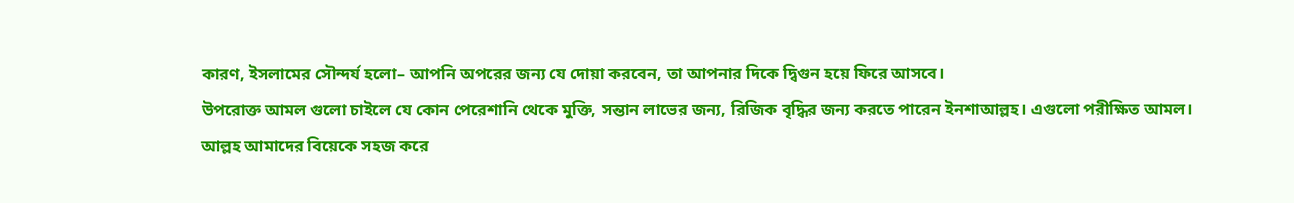কারণ, ইসলামের সৌন্দর্য হলো– আপনি অপরের জন্য যে দোয়া করবেন, তা আপনার দিকে দ্বিগুন হয়ে ফিরে আসবে।
উপরোক্ত আমল গুলো চাইলে যে কোন পেরেশানি থেকে মুক্তি, সন্তান লাভের জন্য, রিজিক বৃদ্ধির জন্য করতে পারেন ইনশাআল্লহ। এগুলো পরীক্ষিত আমল।
আল্লহ আমাদের বিয়েকে সহজ করে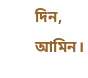দিন, আমিন।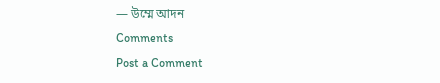— উম্মে আদন
Comments
Post a Comment